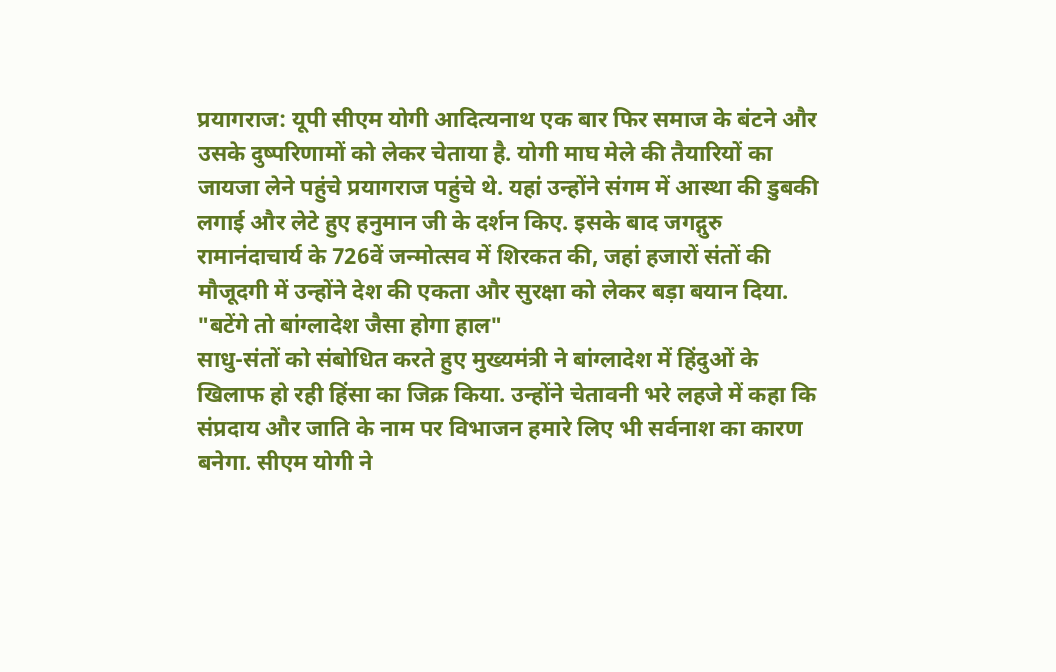प्रयागराज: यूपी सीएम योगी आदित्यनाथ एक बार फिर समाज के बंटने और उसके दुष्परिणामों को लेकर चेताया है. योगी माघ मेले की तैयारियों का जायजा लेने पहुंचे प्रयागराज पहुंचे थे. यहां उन्होंने संगम में आस्था की डुबकी लगाई और लेटे हुए हनुमान जी के दर्शन किए. इसके बाद जगद्गुरु रामानंदाचार्य के 726वें जन्मोत्सव में शिरकत की, जहां हजारों संतों की मौजूदगी में उन्होंने देश की एकता और सुरक्षा को लेकर बड़ा बयान दिया.
"बटेंगे तो बांग्लादेश जैसा होगा हाल"
साधु-संतों को संबोधित करते हुए मुख्यमंत्री ने बांग्लादेश में हिंदुओं के खिलाफ हो रही हिंसा का जिक्र किया. उन्होंने चेतावनी भरे लहजे में कहा कि संप्रदाय और जाति के नाम पर विभाजन हमारे लिए भी सर्वनाश का कारण बनेगा. सीएम योगी ने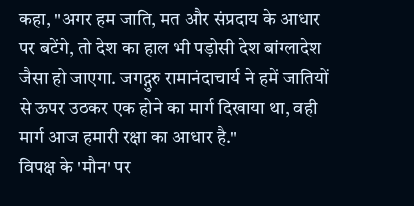कहा, "अगर हम जाति, मत और संप्रदाय के आधार पर बटेंगे, तो देश का हाल भी पड़ोसी देश बांग्लादेश जैसा हो जाएगा. जगद्गुरु रामानंदाचार्य ने हमें जातियों से ऊपर उठकर एक होने का मार्ग दिखाया था, वही मार्ग आज हमारी रक्षा का आधार है."
विपक्ष के 'मौन' पर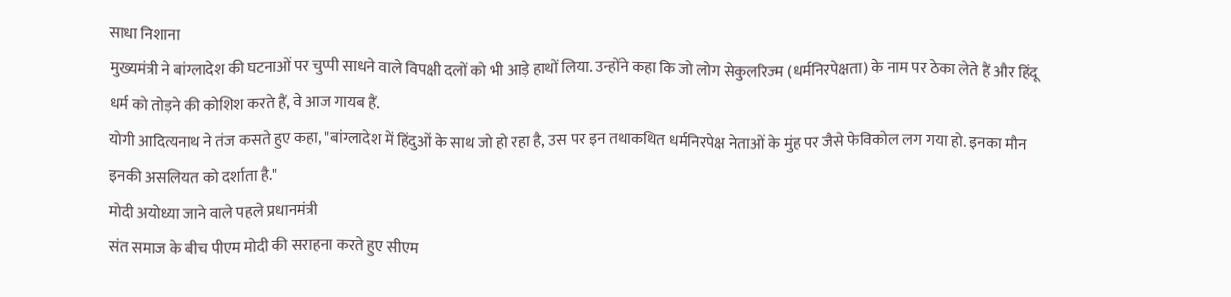साधा निशाना
मुख्यमंत्री ने बांग्लादेश की घटनाओं पर चुप्पी साधने वाले विपक्षी दलों को भी आड़े हाथों लिया. उन्होंने कहा कि जो लोग सेकुलरिज्म (धर्मनिरपेक्षता) के नाम पर ठेका लेते हैं और हिंदू धर्म को तोड़ने की कोशिश करते हैं, वे आज गायब हैं.
योगी आदित्यनाथ ने तंज कसते हुए कहा, "बांग्लादेश में हिंदुओं के साथ जो हो रहा है, उस पर इन तथाकथित धर्मनिरपेक्ष नेताओं के मुंह पर जैसे फेविकोल लग गया हो. इनका मौन इनकी असलियत को दर्शाता है."
मोदी अयोध्या जाने वाले पहले प्रधानमंत्री
संत समाज के बीच पीएम मोदी की सराहना करते हुए सीएम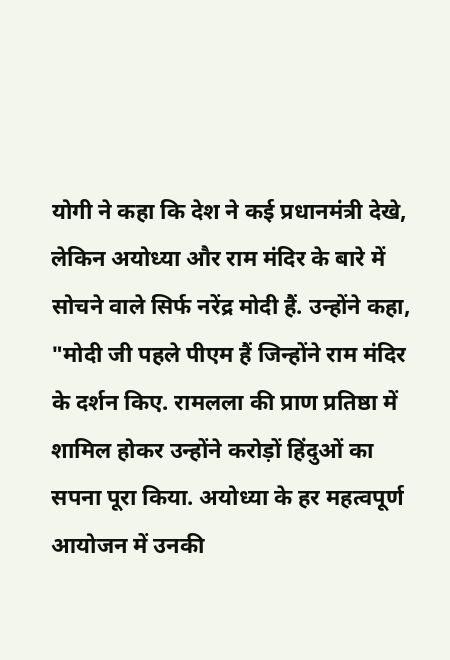योगी ने कहा कि देश ने कई प्रधानमंत्री देखे, लेकिन अयोध्या और राम मंदिर के बारे में सोचने वाले सिर्फ नरेंद्र मोदी हैं. उन्होंने कहा, "मोदी जी पहले पीएम हैं जिन्होंने राम मंदिर के दर्शन किए. रामलला की प्राण प्रतिष्ठा में शामिल होकर उन्होंने करोड़ों हिंदुओं का सपना पूरा किया. अयोध्या के हर महत्वपूर्ण आयोजन में उनकी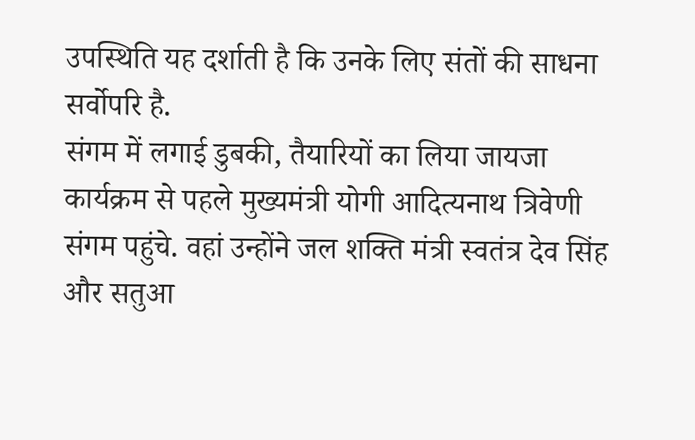उपस्थिति यह दर्शाती है कि उनके लिए संतों की साधना सर्वोपरि है.
संगम में लगाई डुबकी, तैयारियों का लिया जायजा
कार्यक्रम से पहले मुख्यमंत्री योगी आदित्यनाथ त्रिवेणी संगम पहुंचे. वहां उन्होंने जल शक्ति मंत्री स्वतंत्र देव सिंह और सतुआ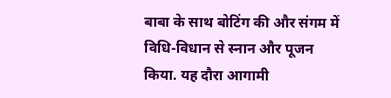बाबा के साथ बोटिंग की और संगम में विधि-विधान से स्नान और पूजन किया. यह दौरा आगामी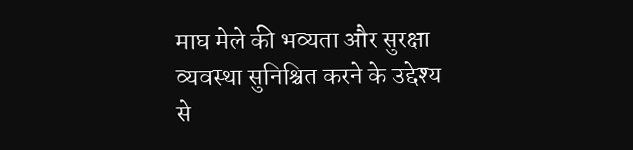माघ मेले की भव्यता और सुरक्षा व्यवस्था सुनिश्चित करने के उद्देश्य से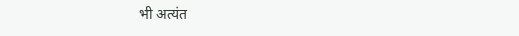भी अत्यंत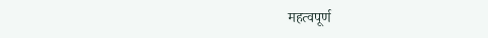महत्वपूर्ण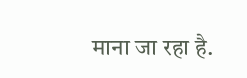माना जा रहा है.